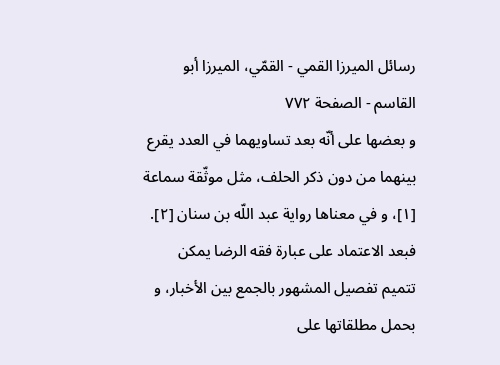رسائل الميرزا القمي - القمّي، الميرزا أبو القاسم - الصفحة ٧٧٢
و بعضها على أنّه بعد تساويهما في العدد يقرع بينهما من دون ذكر الحلف، مثل موثّقة سماعة [١]، و في معناها رواية عبد اللّه بن سنان [٢].
فبعد الاعتماد على عبارة فقه الرضا يمكن تتميم تفصيل المشهور بالجمع بين الأخبار، و بحمل مطلقاتها على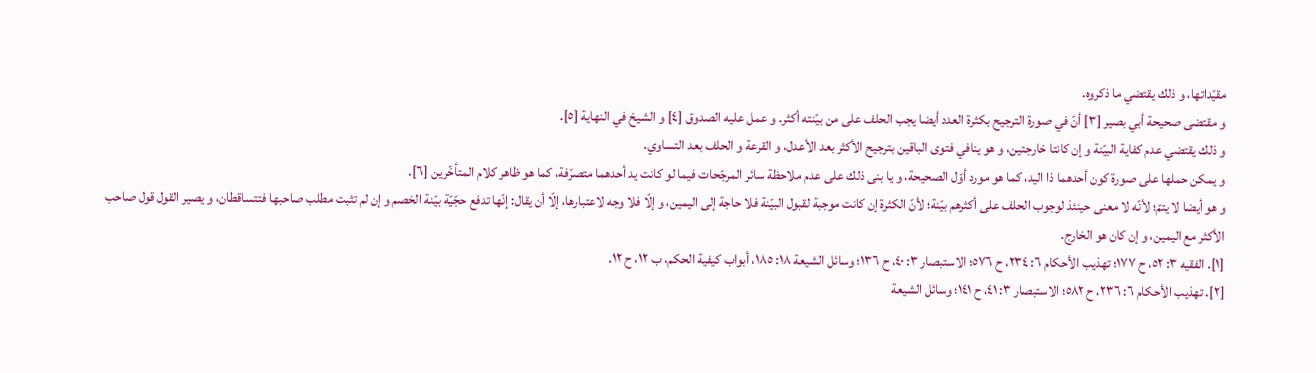مقيّداتها، و ذلك يقتضي ما ذكروه.
و مقتضى صحيحة أبي بصير [٣] أنّ في صورة الترجيح بكثرة العدد أيضا يجب الحلف على من بيّنته أكثر. و عمل عليه الصدوق [٤] و الشيخ في النهاية [٥].
و ذلك يقتضي عدم كفاية البيّنة و إن كانتا خارجتين، و هو ينافي فتوى الباقين بترجيح الأكثر بعد الأعدل، و القرعة و الحلف بعد التساوي.
و يمكن حملها على صورة كون أحدهما ذا اليد، كما هو مورد أوّل الصحيحة، و يا بنى ذلك على عدم ملاحظة سائر المرجّحات فيما لو كانت يد أحدهما متصرّفة، كما هو ظاهر كلام المتأخّرين [٦].
و هو أيضا لا يتمّ؛ لأنّه لا معنى حينئذ لوجوب الحلف على أكثرهم بيّنة؛ لأنّ الكثرة إن كانت موجبة لقبول البيّنة فلا حاجة إلى اليمين، و إلّا فلا وجه لاعتبارها، إلّا أن يقال: إنّها تدفع حجّيّة بيّنة الخصم و إن لم تثبت مطلب صاحبها فتتساقطان، و يصير القول قول صاحب الأكثر مع اليمين، و إن كان هو الخارج.
[١]. الفقيه ٣: ٥٢، ح ١٧٧؛ تهذيب الأحكام ٦: ٢٣٤، ح ٥٧٦؛ الاستبصار ٣: ٤٠، ح ١٣٦؛ وسائل الشيعة ١٨: ١٨٥، أبواب كيفية الحكم، ب ١٢، ح ١٢.
[٢]. تهذيب الأحكام ٦: ٢٣٦، ح ٥٨٢؛ الاستبصار ٣: ٤١، ح ١٤١؛ وسائل الشيعة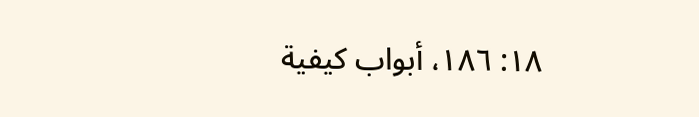١٨: ١٨٦، أبواب كيفية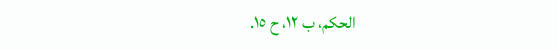الحكم، ب ١٢، ح ١٥.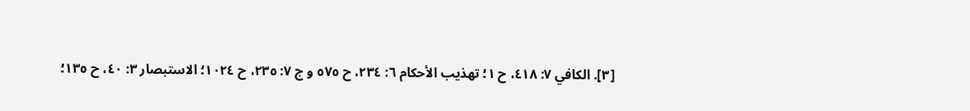[٣]. الكافي ٧: ٤١٨، ح ١؛ تهذيب الأحكام ٦: ٢٣٤، ح ٥٧٥ و ج ٧: ٢٣٥، ح ١٠٢٤؛ الاستبصار ٣: ٤٠، ح ١٣٥؛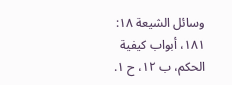وسائل الشيعة ١٨: ١٨١، أبواب كيفية الحكم، ب ١٢، ح ١.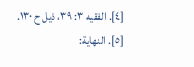[٤]. الفقيه ٣: ٣٩، ذيل ح ١٣٠.
[٥]. النهاية: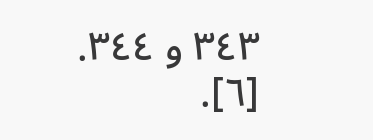٣٤٣ و ٣٤٤.
[٦].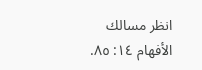انظر مسالك الأفهام ١٤: ٨٥.